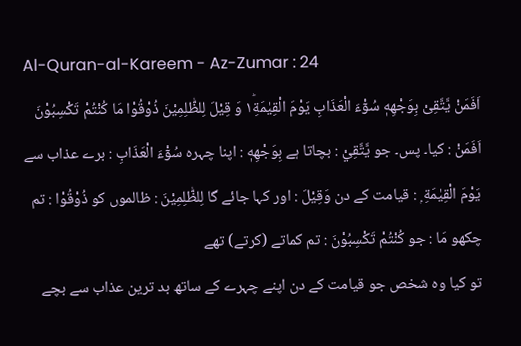Al-Quran-al-Kareem - Az-Zumar : 24
اَفَمَنْ یَّتَّقِیْ بِوَجْهِهٖ سُوْٓءَ الْعَذَابِ یَوْمَ الْقِیٰمَةِ١ؕ وَ قِیْلَ لِلظّٰلِمِیْنَ ذُوْقُوْا مَا كُنْتُمْ تَكْسِبُوْنَ
اَفَمَنْ : کیا۔ پس۔ جو يَّتَّقِيْ : بچاتا ہے بِوَجْهِهٖ : اپنا چہرہ سُوْٓءَ الْعَذَابِ : برے عذاب سے يَوْمَ الْقِيٰمَةِ ۭ : قیامت کے دن وَقِيْلَ : اور کہا جائے گا لِلظّٰلِمِيْنَ : ظالموں کو ذُوْقُوْا : تم چکھو مَا : جو كُنْتُمْ تَكْسِبُوْنَ : تم کماتے (کرتے) تھے
تو کیا وہ شخص جو قیامت کے دن اپنے چہرے کے ساتھ بد ترین عذاب سے بچے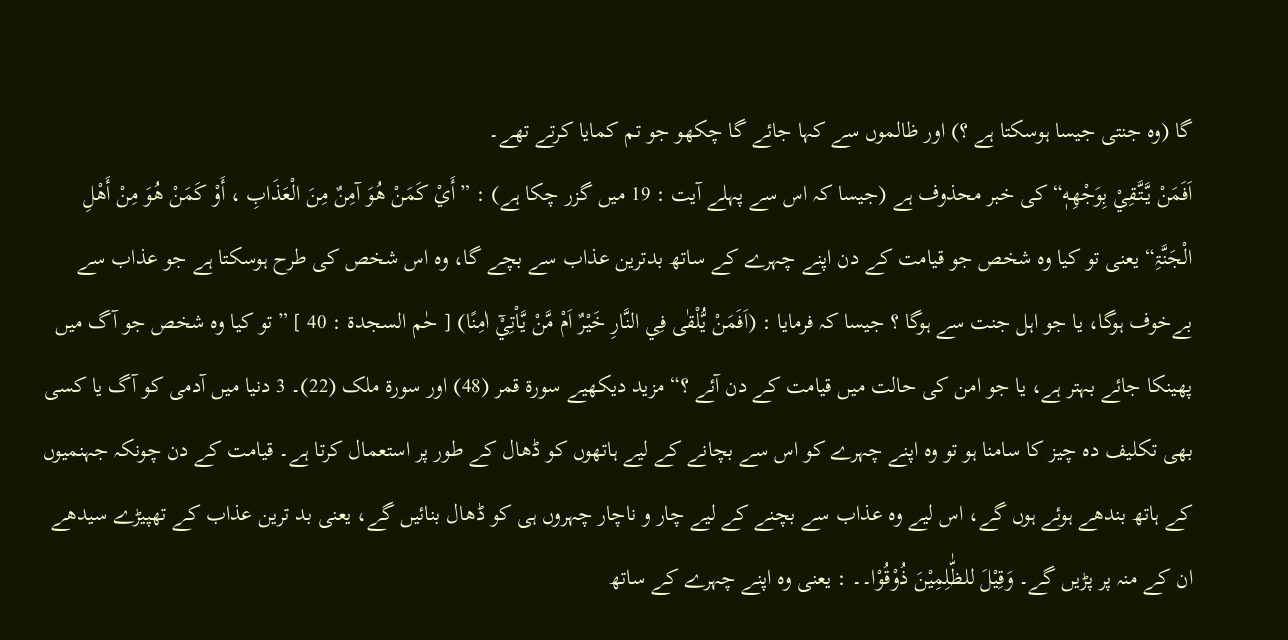گا (وہ جنتی جیسا ہوسکتا ہے ؟) اور ظالموں سے کہا جائے گا چکھو جو تم کمایا کرتے تھے۔
اَفَمَنْ يَّتَّـقِيْ بِوَجْهِهٖ“ کی خبر محذوف ہے (جیسا کہ اس سے پہلے آیت : 19 میں گزر چکا ہے) : ”أَيْ کَمَنْ ھُوَ آمِنٌ مِنَ الْعَذَابِ ، أَوْ کَمَنْ ھُوَ مِنْ أَھْلِ الْجَنَّۃِ“ یعنی تو کیا وہ شخص جو قیامت کے دن اپنے چہرے کے ساتھ بدترین عذاب سے بچے گا، وہ اس شخص کی طرح ہوسکتا ہے جو عذاب سے بےخوف ہوگا، یا جو اہل جنت سے ہوگا ؟ جیسا کہ فرمایا : (اَفَمَنْ يُّلْقٰى فِي النَّارِ خَيْرٌ اَمْ مَّنْ يَّاْتِيْٓ اٰمِنًا) [ حٰم السجدۃ : 40 ] ”تو کیا وہ شخص جو آگ میں پھینکا جائے بہتر ہے، یا جو امن کی حالت میں قیامت کے دن آئے ؟“ مزید دیکھیے سورة قمر (48) اور سورة ملک (22)۔ 3 دنیا میں آدمی کو آگ یا کسی بھی تکلیف دہ چیز کا سامنا ہو تو وہ اپنے چہرے کو اس سے بچانے کے لیے ہاتھوں کو ڈھال کے طور پر استعمال کرتا ہے۔ قیامت کے دن چونکہ جہنمیوں کے ہاتھ بندھے ہوئے ہوں گے، اس لیے وہ عذاب سے بچنے کے لیے چار و ناچار چہروں ہی کو ڈھال بنائیں گے، یعنی بد ترین عذاب کے تھپیڑے سیدھے ان کے منہ پر پڑیں گے۔ وَقِيْلَ للظّٰلِمِيْنَ ذُوْقُوْا۔۔ : یعنی وہ اپنے چہرے کے ساتھ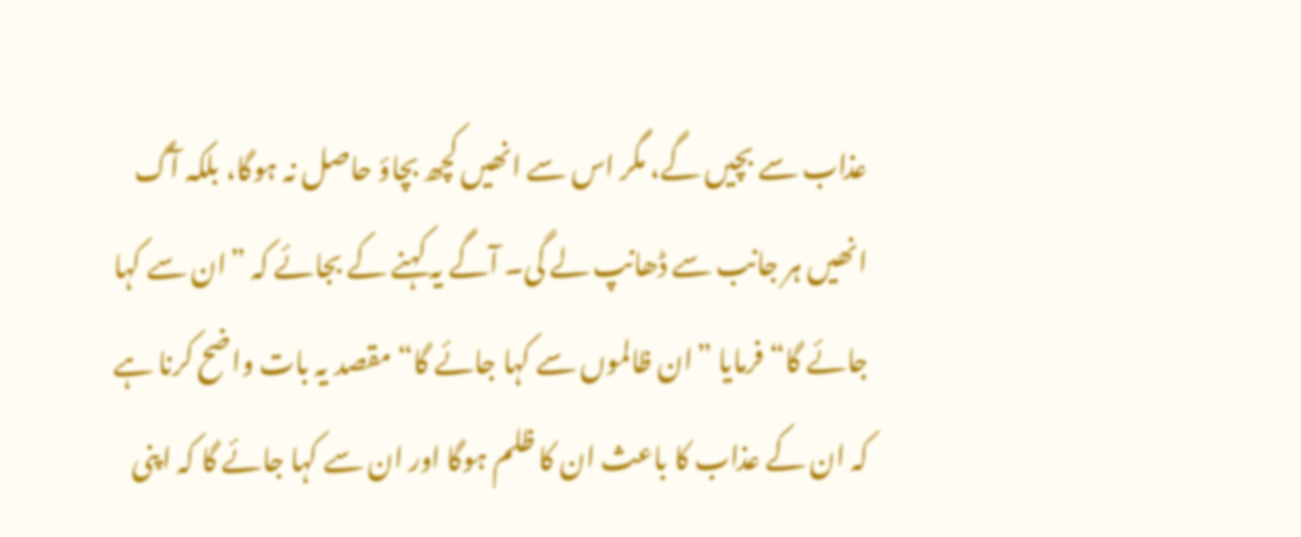عذاب سے بچیں گے، مگر اس سے انھیں کچھ بچاؤ حاصل نہ ہوگا، بلکہ آگ انھیں ہر جانب سے ڈھانپ لے گی۔ آگے یہ کہنے کے بجائے کہ ”ان سے کہا جائے گا“ فرمایا ”ان ظالموں سے کہا جائے گا“ مقصد یہ بات واضح کرنا ہے کہ ان کے عذاب کا باعث ان کا ظلم ہوگا اور ان سے کہا جائے گا کہ اپنی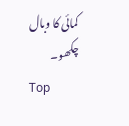کمائی کا وبال چکھو۔
Top